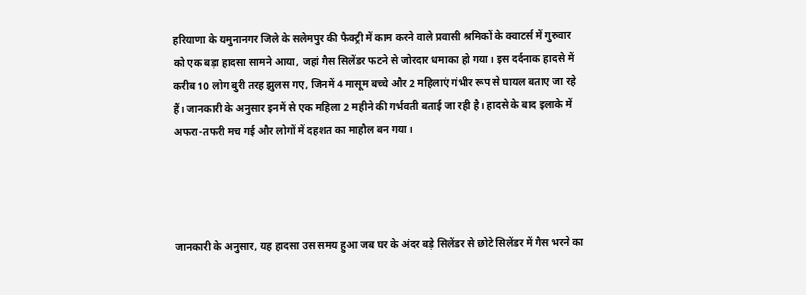हरियाणा के यमुनानगर जिले के सलेमपुर की फैक्ट्री में काम करने वाले प्रवासी श्रमिकों के क्वाटर्स में गुरुवार को एक बड़ा हादसा सामने आया, जहां गैस सिलेंडर फटने से जोरदार धमाका हो गया। इस दर्दनाक हादसे में करीब 10 लोग बुरी तरह झुलस गए, जिनमें 4 मासूम बच्चे और 2 महिलाएं गंभीर रूप से घायल बताए जा रहे हैं। जानकारी के अनुसार इनमें से एक महिला 2 महीने की गर्भवती बताई जा रही है। हादसे के बाद इलाके में अफरा-तफरी मच गई और लोगों में दहशत का माहौल बन गया।




जानकारी के अनुसार, यह हादसा उस समय हुआ जब घर के अंदर बड़े सिलेंडर से छोटे सिलेंडर में गैस भरने का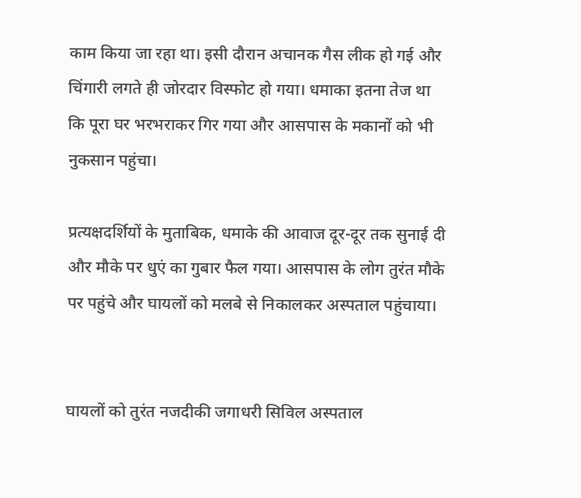काम किया जा रहा था। इसी दौरान अचानक गैस लीक हो गई और चिंगारी लगते ही जोरदार विस्फोट हो गया। धमाका इतना तेज था कि पूरा घर भरभराकर गिर गया और आसपास के मकानों को भी नुकसान पहुंचा।

प्रत्यक्षदर्शियों के मुताबिक, धमाके की आवाज दूर-दूर तक सुनाई दी और मौके पर धुएं का गुबार फैल गया। आसपास के लोग तुरंत मौके पर पहुंचे और घायलों को मलबे से निकालकर अस्पताल पहुंचाया।


घायलों को तुरंत नजदीकी जगाधरी सिविल अस्पताल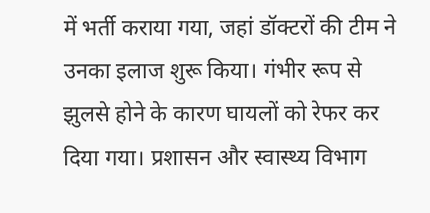में भर्ती कराया गया, जहां डॉक्टरों की टीम ने उनका इलाज शुरू किया। गंभीर रूप से झुलसे होने के कारण घायलों को रेफर कर दिया गया। प्रशासन और स्वास्थ्य विभाग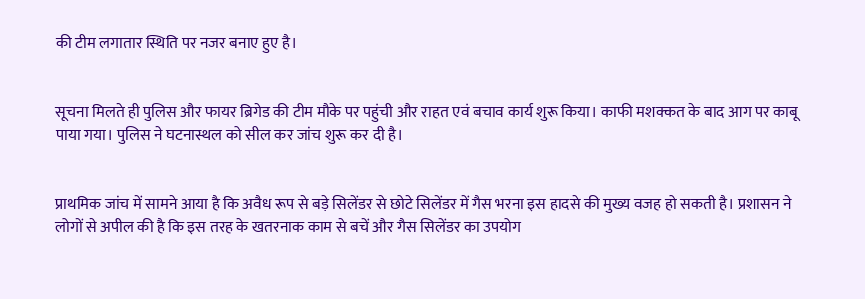की टीम लगातार स्थिति पर नजर बनाए हुए है।


सूचना मिलते ही पुलिस और फायर ब्रिगेड की टीम मौके पर पहुंची और राहत एवं बचाव कार्य शुरू किया। काफी मशक्कत के बाद आग पर काबू पाया गया। पुलिस ने घटनास्थल को सील कर जांच शुरू कर दी है।


प्राथमिक जांच में सामने आया है कि अवैध रूप से बड़े सिलेंडर से छोटे सिलेंडर में गैस भरना इस हादसे की मुख्य वजह हो सकती है। प्रशासन ने लोगों से अपील की है कि इस तरह के खतरनाक काम से बचें और गैस सिलेंडर का उपयोग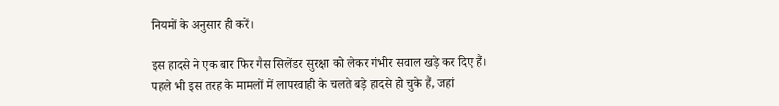नियमों के अनुसार ही करें।

इस हादसे ने एक बार फिर गैस सिलेंडर सुरक्षा को लेकर गंभीर सवाल खड़े कर दिए हैं। पहले भी इस तरह के मामलों में लापरवाही के चलते बड़े हादसे हो चुके हैं, जहां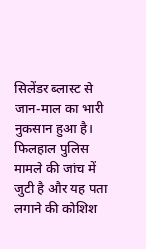सिलेंडर ब्लास्ट से जान-माल का भारी नुकसान हुआ है।
फिलहाल पुलिस मामले की जांच में जुटी है और यह पता लगाने की कोशिश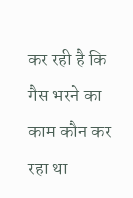कर रही है कि गैस भरने का काम कौन कर रहा था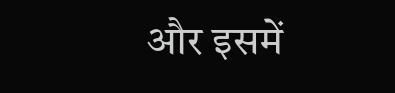और इसमें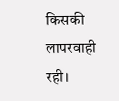किसकी लापरवाही रही।